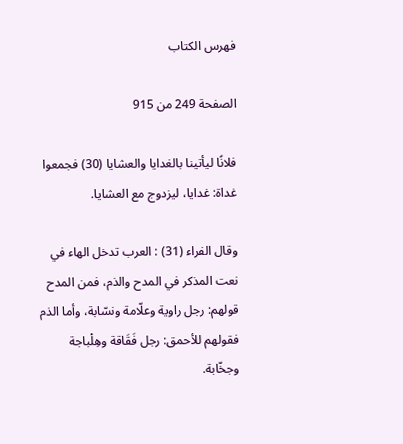فهرس الكتاب

الصفحة 249 من 915

فلانًا ليأتينا بالغدايا والعشايا (30) فجمعوا غداة: غدايا، ليزدوج مع العشايا.

وقال الفراء (31) : العرب تدخل الهاء في نعت المذكر في المدح والذم، فمن المدح قولهم: رجل راوية وعلّامة ونسّابة، وأما الذم فقولهم للأحمق: رجل فَقَاقة وهِلْباجة وجخّابة.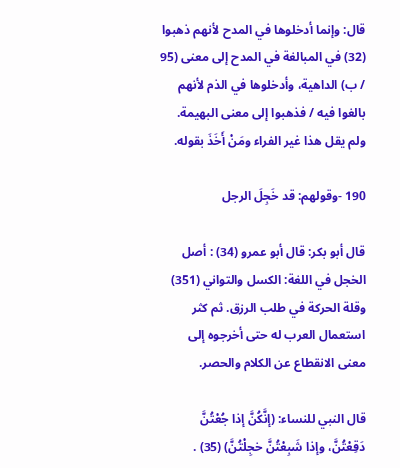قال: وإنما أدخلوها في المدح لأنهم ذهبوا (32) في المبالغة في المدح إلى معنى (95 / ب) الداهية، وأدخلوها في الذم لأنهم بالغوا فيه / فذهبوا إلى معنى البهيمة. ولم يقل هذا غير الفراء ومَنْ أَخَذَ بقوله.

190 -وقولهم: قد خَجِلَ الرجل

قال أبو بكر: قال أبو عمرو (34) : أصل الخجل في اللغة: الكسل والتواني (351) وقلة الحركة في طلب الرزق. ثم كثر استعمال العرب له حتى أخرجوه إلى معنى الانقطاع عن الكلام والحصر.

قال النبي للنساء: (إنَّكُنَّ إذا جُعْتُنَّ دَقِعْتُنَّ، وإذا شَبِعْتُنَّ خجِلْتُنَّ) (35) .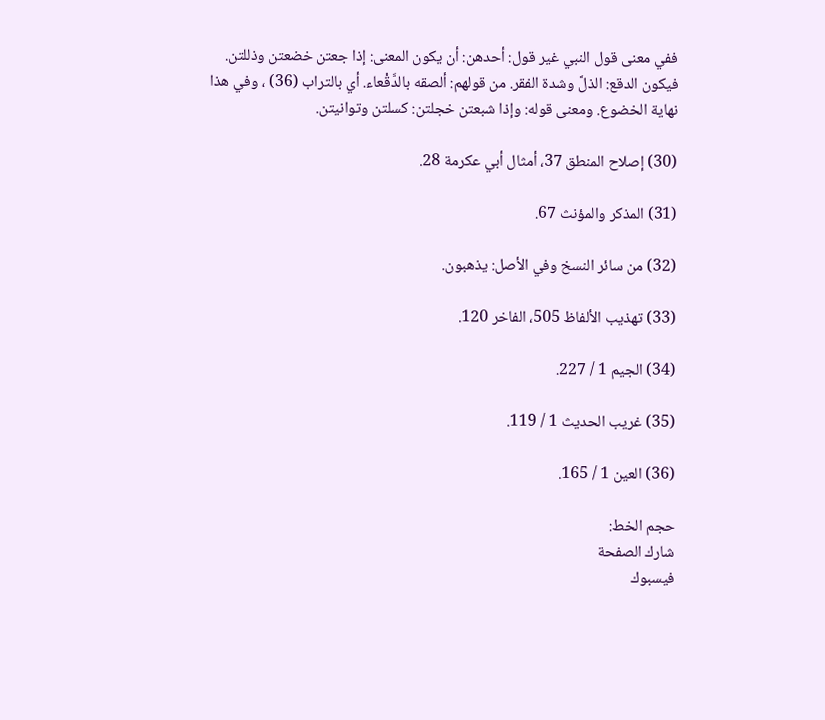ففي معنى قول النبي غير قول: أحدهن: أن يكون المعنى: إذا جعتن خضعتن وذللتن. فيكون الدقع: الذلَّ وشدة الفقر. من قولهم: ألصقه بالدَّقْعاء. أي بالتراب (36) ، وفي هذا نهاية الخضوع. ومعنى قوله: وإذا شبعتن خجلتن: كسلتن وتوانيتن.

(30) إصلاح المنطق 37، أمثال أبي عكرمة 28.

(31) المذكر والمؤنث 67.

(32) من سائر النسخ وفي الأصل: يذهبون.

(33) تهذيب الألفاظ 505، الفاخر 120.

(34) الجيم 1 / 227.

(35) غريب الحديث 1 / 119.

(36) العين 1 / 165.

حجم الخط:
شارك الصفحة
فيسبوك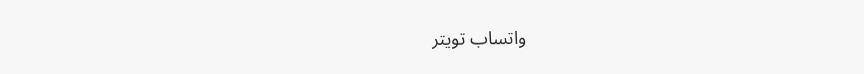واتساب تويتر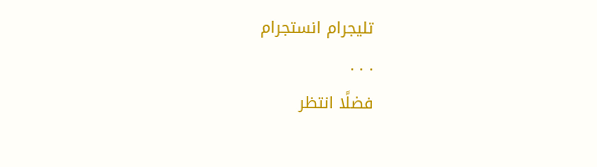تليجرام انستجرام
. . .
فضلًا انتظر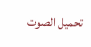تحميل الصوت